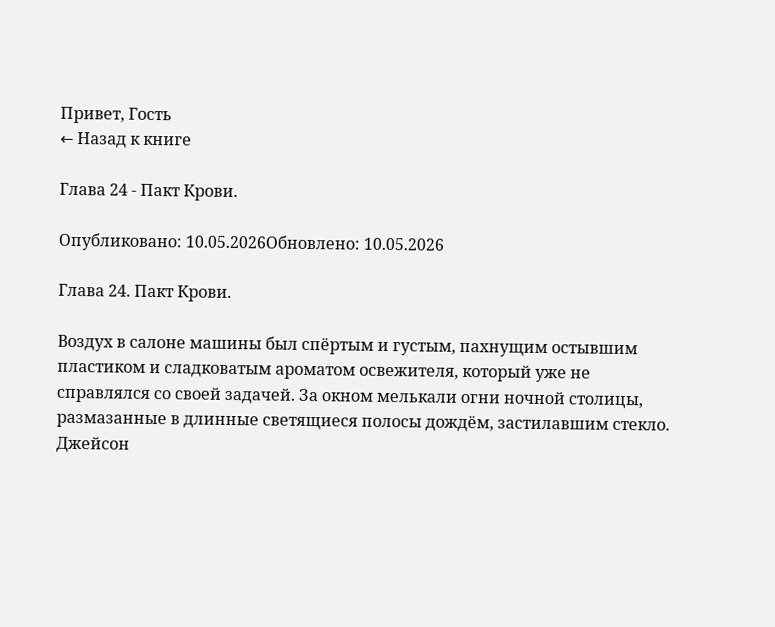Привет, Гость
← Назад к книге

Глава 24 - Пакт Крови.

Опубликовано: 10.05.2026Обновлено: 10.05.2026

Глава 24. Пакт Крови.

Воздух в салоне машины был спёртым и густым, пахнущим остывшим пластиком и сладковатым ароматом освежителя, который уже не справлялся со своей задачей. За окном мелькали огни ночной столицы, размазанные в длинные светящиеся полосы дождём, застилавшим стекло. Джейсон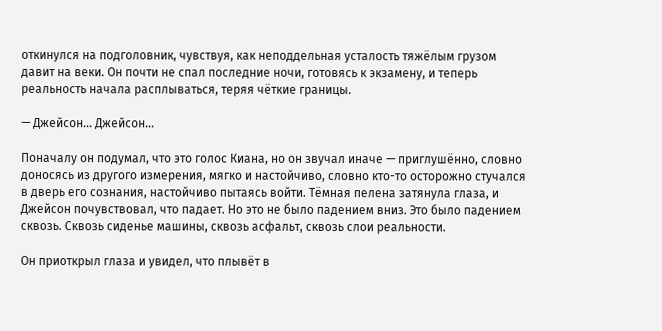откинулся на подголовник, чувствуя, как неподдельная усталость тяжёлым грузом давит на веки. Он почти не спал последние ночи, готовясь к экзамену, и теперь реальность начала расплываться, теряя чёткие границы.

— Джейсон… Джейсон…

Поначалу он подумал, что это голос Киана, но он звучал иначе — приглушённо, словно доносясь из другого измерения, мягко и настойчиво, словно кто-то осторожно стучался в дверь его сознания, настойчиво пытаясь войти. Тёмная пелена затянула глаза, и Джейсон почувствовал, что падает. Но это не было падением вниз. Это было падением сквозь. Сквозь сиденье машины, сквозь асфальт, сквозь слои реальности.

Он приоткрыл глаза и увидел, что плывёт в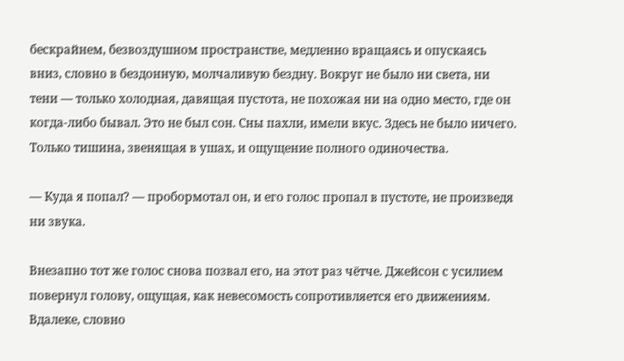бескрайнем, безвоздушном пространстве, медленно вращаясь и опускаясь вниз, словно в бездонную, молчаливую бездну. Вокруг не было ни света, ни тени — только холодная, давящая пустота, не похожая ни на одно место, где он когда-либо бывал. Это не был сон. Сны пахли, имели вкус. Здесь не было ничего. Только тишина, звенящая в ушах, и ощущение полного одиночества.

— Куда я попал? — пробормотал он, и его голос пропал в пустоте, не произведя ни звука.

Внезапно тот же голос снова позвал его, на этот раз чётче. Джейсон с усилием повернул голову, ощущая, как невесомость сопротивляется его движениям. Вдалеке, словно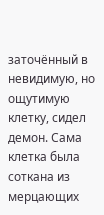заточённый в невидимую, но ощутимую клетку, сидел демон. Сама клетка была соткана из мерцающих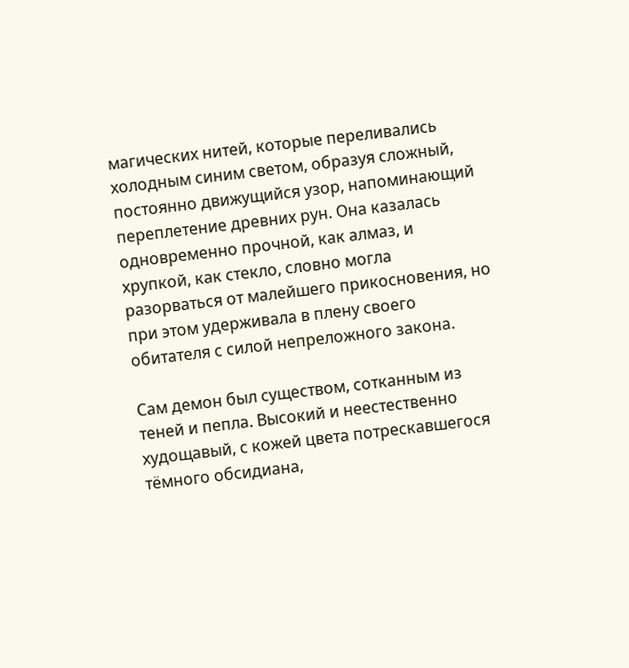магических нитей, которые переливались холодным синим светом, образуя сложный, постоянно движущийся узор, напоминающий переплетение древних рун. Она казалась одновременно прочной, как алмаз, и хрупкой, как стекло, словно могла разорваться от малейшего прикосновения, но при этом удерживала в плену своего обитателя с силой непреложного закона.

Сам демон был существом, сотканным из теней и пепла. Высокий и неестественно худощавый, с кожей цвета потрескавшегося тёмного обсидиана,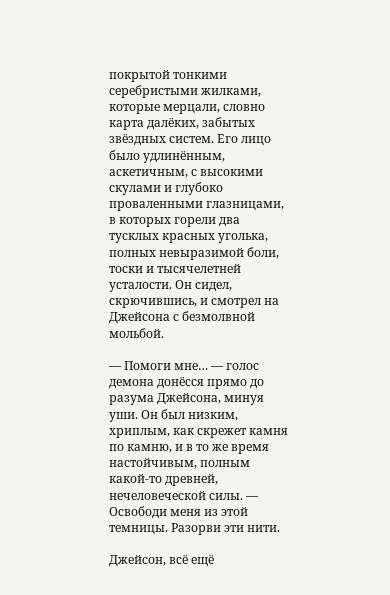покрытой тонкими серебристыми жилками, которые мерцали, словно карта далёких, забытых звёздных систем. Его лицо было удлинённым, аскетичным, с высокими скулами и глубоко проваленными глазницами, в которых горели два тусклых красных уголька, полных невыразимой боли, тоски и тысячелетней усталости. Он сидел, скрючившись, и смотрел на Джейсона с безмолвной мольбой.

— Помоги мне… — голос демона донёсся прямо до разума Джейсона, минуя уши. Он был низким, хриплым, как скрежет камня по камню, и в то же время настойчивым, полным какой-то древней, нечеловеческой силы. — Освободи меня из этой темницы. Разорви эти нити.

Джейсон, всё ещё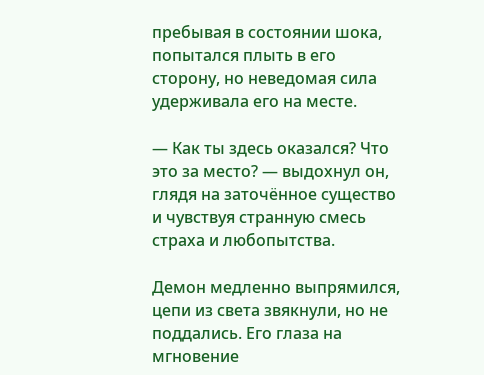пребывая в состоянии шока, попытался плыть в его сторону, но неведомая сила удерживала его на месте.

— Как ты здесь оказался? Что это за место? — выдохнул он, глядя на заточённое существо и чувствуя странную смесь страха и любопытства.

Демон медленно выпрямился, цепи из света звякнули, но не поддались. Его глаза на мгновение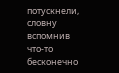потускнели, словну вспомнив что-то бесконечно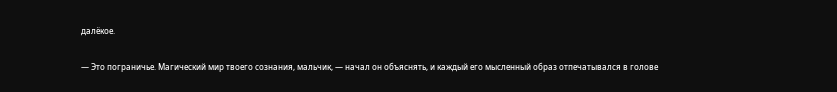далёкое.

— Это пограничье. Магический мир твоего сознания, мальчик, — начал он объяснять, и каждый его мысленный образ отпечатывался в голове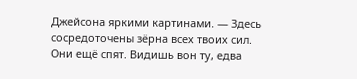Джейсона яркими картинами. — Здесь сосредоточены зёрна всех твоих сил. Они ещё спят. Видишь вон ту, едва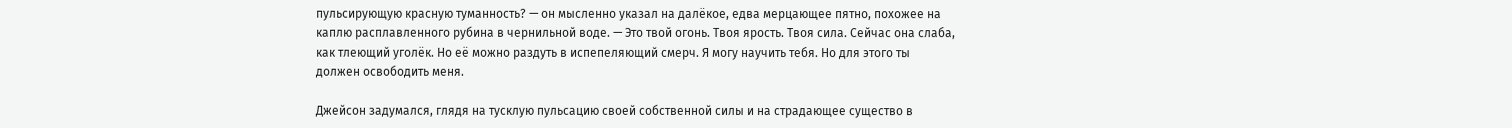пульсирующую красную туманность? — он мысленно указал на далёкое, едва мерцающее пятно, похожее на каплю расплавленного рубина в чернильной воде. — Это твой огонь. Твоя ярость. Твоя сила. Сейчас она слаба, как тлеющий уголёк. Но её можно раздуть в испепеляющий смерч. Я могу научить тебя. Но для этого ты должен освободить меня.

Джейсон задумался, глядя на тусклую пульсацию своей собственной силы и на страдающее существо в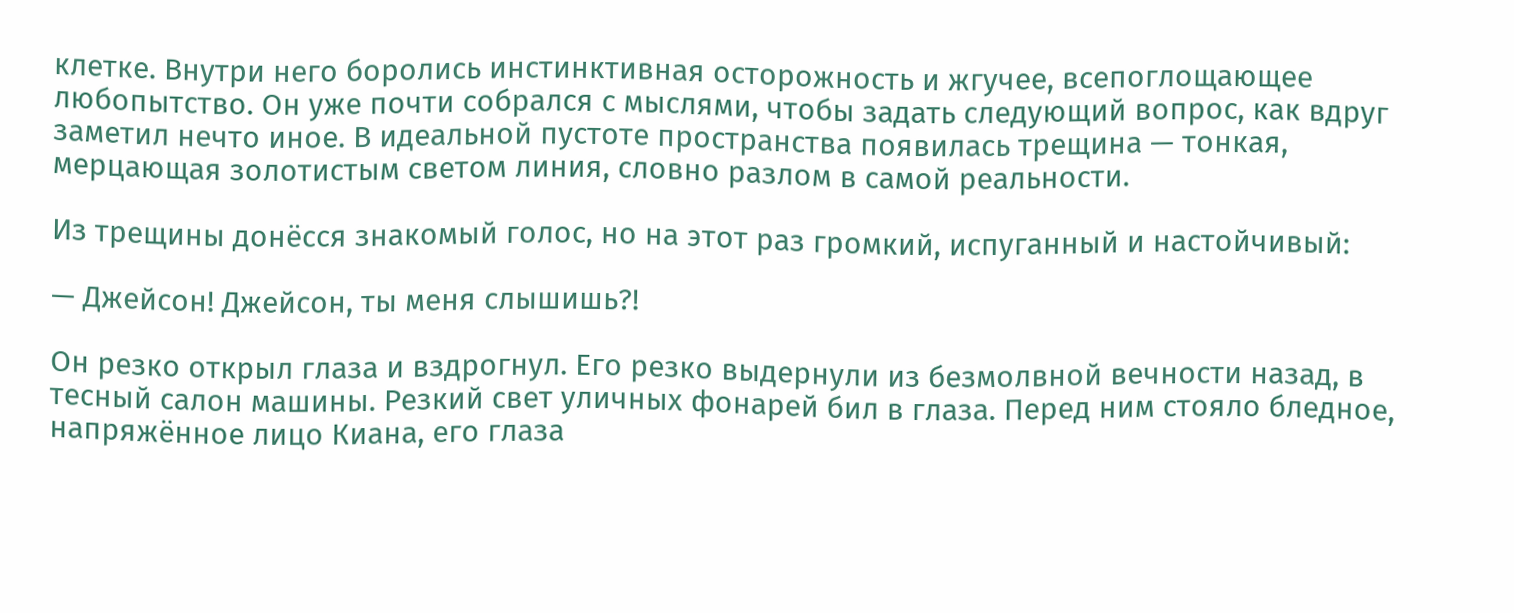клетке. Внутри него боролись инстинктивная осторожность и жгучее, всепоглощающее любопытство. Он уже почти собрался с мыслями, чтобы задать следующий вопрос, как вдруг заметил нечто иное. В идеальной пустоте пространства появилась трещина — тонкая, мерцающая золотистым светом линия, словно разлом в самой реальности.

Из трещины донёсся знакомый голос, но на этот раз громкий, испуганный и настойчивый:

— Джейсон! Джейсон, ты меня слышишь?!

Он резко открыл глаза и вздрогнул. Его резко выдернули из безмолвной вечности назад, в тесный салон машины. Резкий свет уличных фонарей бил в глаза. Перед ним стояло бледное, напряжённое лицо Киана, его глаза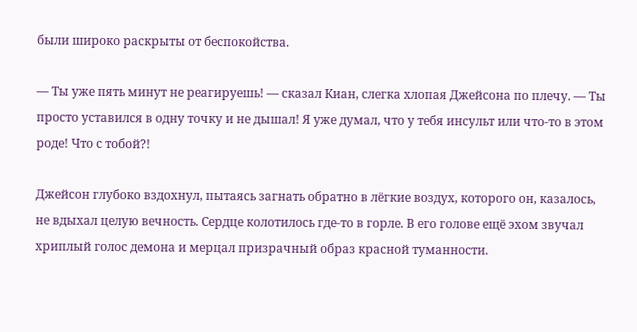были широко раскрыты от беспокойства.

— Ты уже пять минут не реагируешь! — сказал Киан, слегка хлопая Джейсона по плечу. — Ты просто уставился в одну точку и не дышал! Я уже думал, что у тебя инсульт или что-то в этом роде! Что с тобой?!

Джейсон глубоко вздохнул, пытаясь загнать обратно в лёгкие воздух, которого он, казалось, не вдыхал целую вечность. Сердце колотилось где-то в горле. В его голове ещё эхом звучал хриплый голос демона и мерцал призрачный образ красной туманности.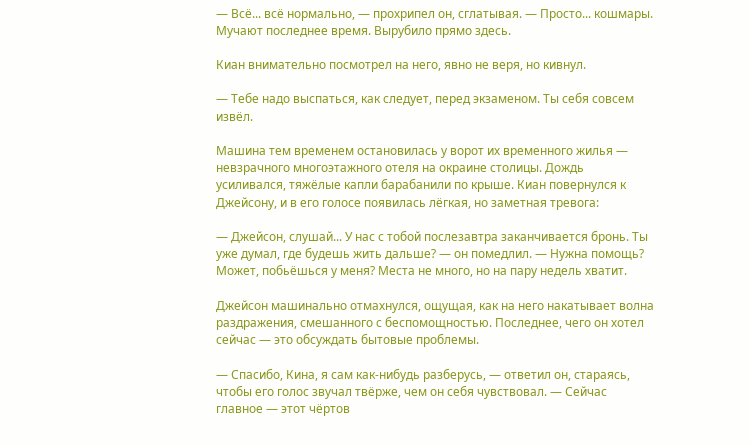— Всё... всё нормально, — прохрипел он, сглатывая. — Просто... кошмары. Мучают последнее время. Вырубило прямо здесь.

Киан внимательно посмотрел на него, явно не веря, но кивнул.

— Тебе надо выспаться, как следует, перед экзаменом. Ты себя совсем извёл.

Машина тем временем остановилась у ворот их временного жилья — невзрачного многоэтажного отеля на окраине столицы. Дождь усиливался, тяжёлые капли барабанили по крыше. Киан повернулся к Джейсону, и в его голосе появилась лёгкая, но заметная тревога:

— Джейсон, слушай... У нас с тобой послезавтра заканчивается бронь. Ты уже думал, где будешь жить дальше? — он помедлил. — Нужна помощь? Может, побьёшься у меня? Места не много, но на пару недель хватит.

Джейсон машинально отмахнулся, ощущая, как на него накатывает волна раздражения, смешанного с беспомощностью. Последнее, чего он хотел сейчас — это обсуждать бытовые проблемы.

— Спасибо, Кина, я сам как-нибудь разберусь, — ответил он, стараясь, чтобы его голос звучал твёрже, чем он себя чувствовал. — Сейчас главное — этот чёртов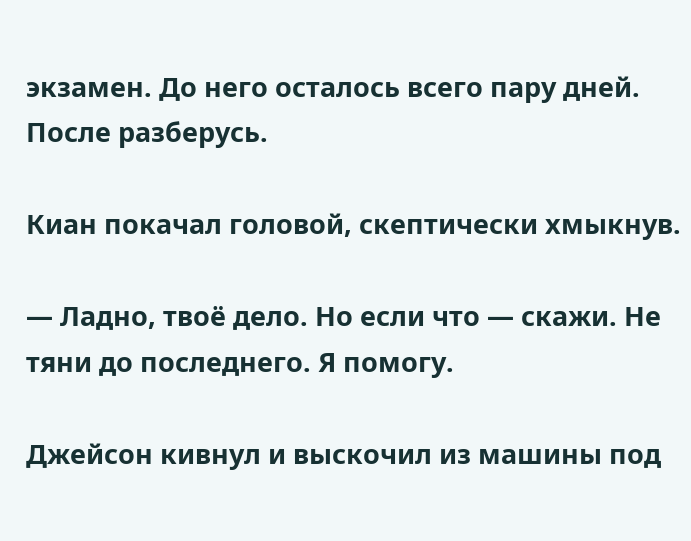экзамен. До него осталось всего пару дней. После разберусь.

Киан покачал головой, скептически хмыкнув.

— Ладно, твоё дело. Но если что — скажи. Не тяни до последнего. Я помогу.

Джейсон кивнул и выскочил из машины под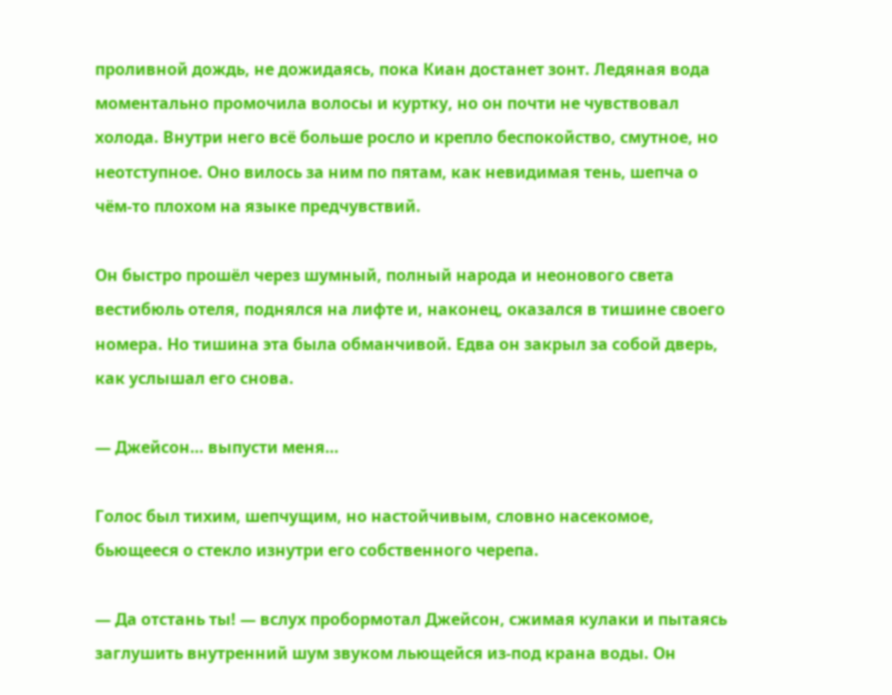проливной дождь, не дожидаясь, пока Киан достанет зонт. Ледяная вода моментально промочила волосы и куртку, но он почти не чувствовал холода. Внутри него всё больше росло и крепло беспокойство, смутное, но неотступное. Оно вилось за ним по пятам, как невидимая тень, шепча о чём-то плохом на языке предчувствий.

Он быстро прошёл через шумный, полный народа и неонового света вестибюль отеля, поднялся на лифте и, наконец, оказался в тишине своего номера. Но тишина эта была обманчивой. Едва он закрыл за собой дверь, как услышал его снова.

— Джейсон… выпусти меня…

Голос был тихим, шепчущим, но настойчивым, словно насекомое, бьющееся о стекло изнутри его собственного черепа.

— Да отстань ты! — вслух пробормотал Джейсон, сжимая кулаки и пытаясь заглушить внутренний шум звуком льющейся из-под крана воды. Он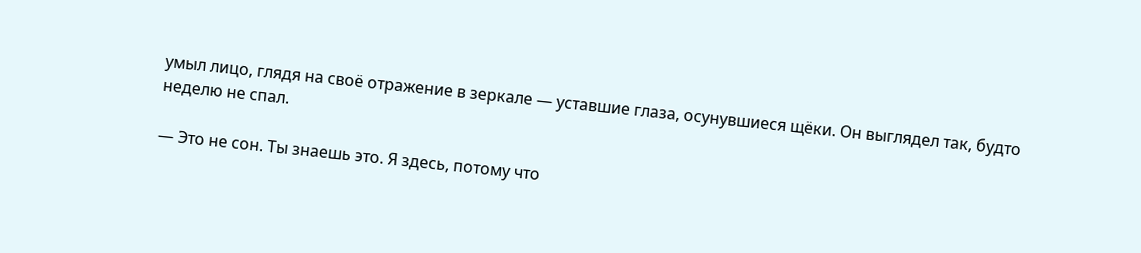умыл лицо, глядя на своё отражение в зеркале — уставшие глаза, осунувшиеся щёки. Он выглядел так, будто неделю не спал.

— Это не сон. Ты знаешь это. Я здесь, потому что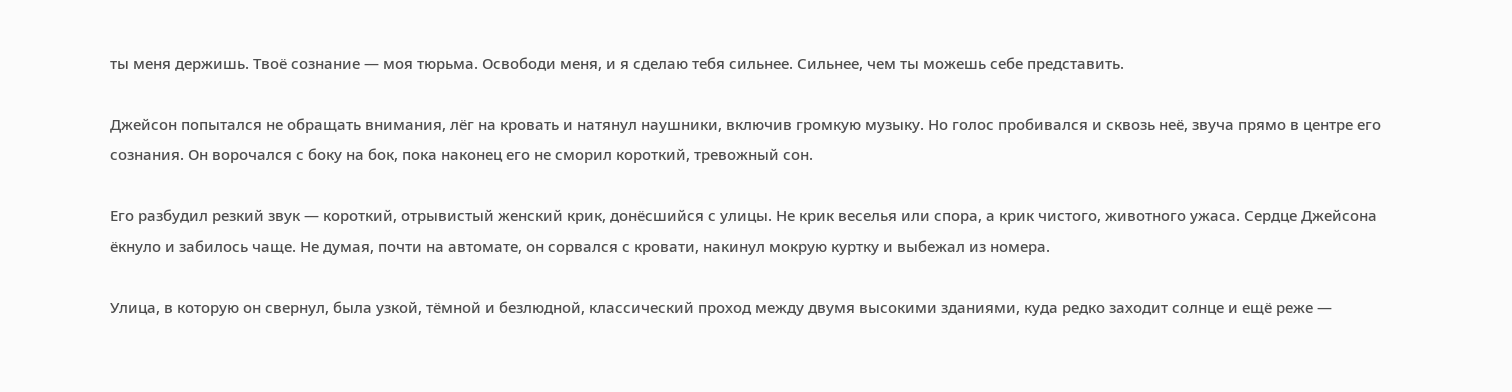ты меня держишь. Твоё сознание — моя тюрьма. Освободи меня, и я сделаю тебя сильнее. Сильнее, чем ты можешь себе представить.

Джейсон попытался не обращать внимания, лёг на кровать и натянул наушники, включив громкую музыку. Но голос пробивался и сквозь неё, звуча прямо в центре его сознания. Он ворочался с боку на бок, пока наконец его не сморил короткий, тревожный сон.

Его разбудил резкий звук — короткий, отрывистый женский крик, донёсшийся с улицы. Не крик веселья или спора, а крик чистого, животного ужаса. Сердце Джейсона ёкнуло и забилось чаще. Не думая, почти на автомате, он сорвался с кровати, накинул мокрую куртку и выбежал из номера.

Улица, в которую он свернул, была узкой, тёмной и безлюдной, классический проход между двумя высокими зданиями, куда редко заходит солнце и ещё реже —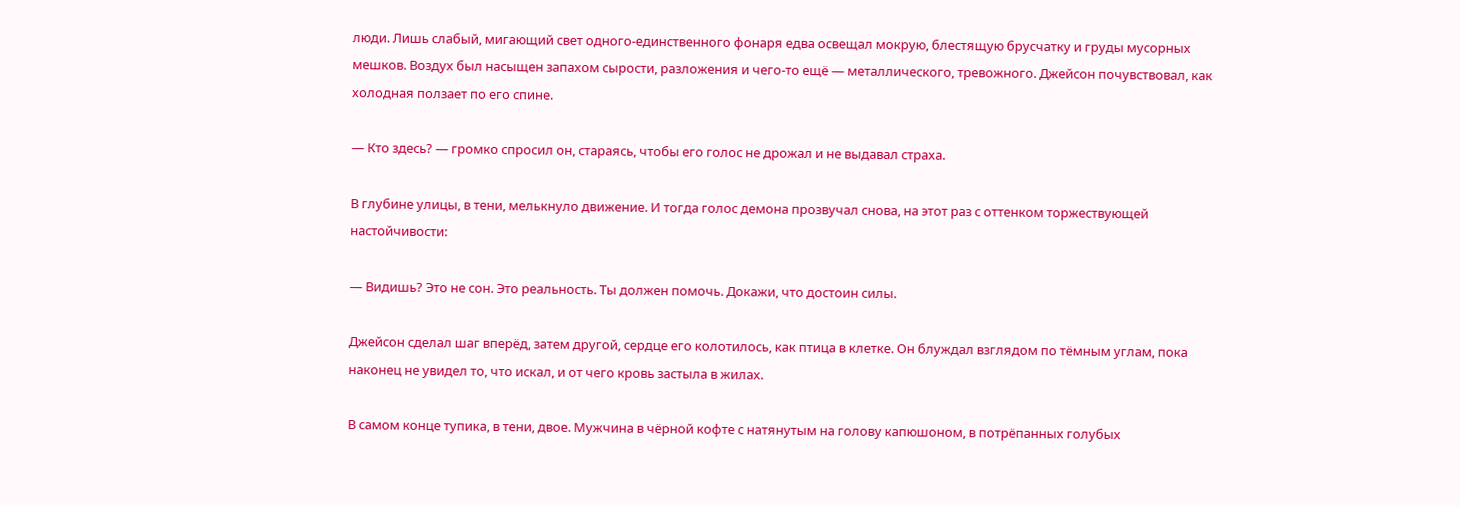люди. Лишь слабый, мигающий свет одного-единственного фонаря едва освещал мокрую, блестящую брусчатку и груды мусорных мешков. Воздух был насыщен запахом сырости, разложения и чего-то ещё — металлического, тревожного. Джейсон почувствовал, как холодная ползает по его спине.

— Кто здесь? — громко спросил он, стараясь, чтобы его голос не дрожал и не выдавал страха.

В глубине улицы, в тени, мелькнуло движение. И тогда голос демона прозвучал снова, на этот раз с оттенком торжествующей настойчивости:

— Видишь? Это не сон. Это реальность. Ты должен помочь. Докажи, что достоин силы.

Джейсон сделал шаг вперёд, затем другой, сердце его колотилось, как птица в клетке. Он блуждал взглядом по тёмным углам, пока наконец не увидел то, что искал, и от чего кровь застыла в жилах.

В самом конце тупика, в тени, двое. Мужчина в чёрной кофте с натянутым на голову капюшоном, в потрёпанных голубых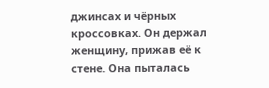джинсах и чёрных кроссовках. Он держал женщину, прижав её к стене. Она пыталась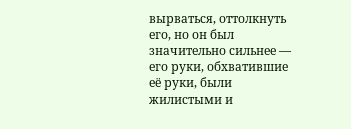вырваться, оттолкнуть его, но он был значительно сильнее — его руки, обхватившие её руки, были жилистыми и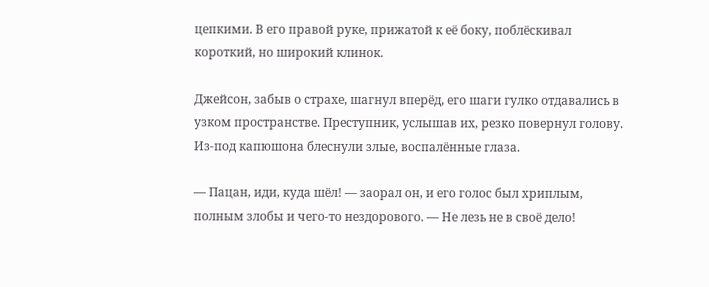цепкими. В его правой руке, прижатой к её боку, поблёскивал короткий, но широкий клинок.

Джейсон, забыв о страхе, шагнул вперёд, его шаги гулко отдавались в узком пространстве. Преступник, услышав их, резко повернул голову. Из-под капюшона блеснули злые, воспалённые глаза.

— Пацан, иди, куда шёл! — заорал он, и его голос был хриплым, полным злобы и чего-то нездорового. — Не лезь не в своё дело!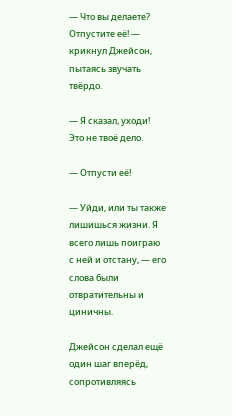— Что вы делаете? Отпустите её! — крикнул Джейсон, пытаясь звучать твёрдо.

— Я сказал, уходи! Это не твоё дело.

— Отпусти её!

— Уйди, или ты также лишишься жизни. Я всего лишь поиграю с ней и отстану, — его слова были отвратительны и циничны.

Джейсон сделал ещё один шаг вперёд, сопротивляясь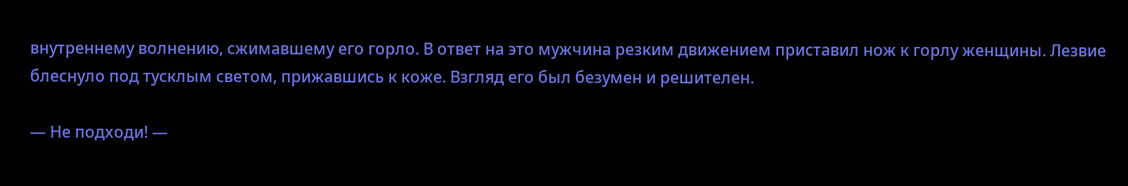внутреннему волнению, сжимавшему его горло. В ответ на это мужчина резким движением приставил нож к горлу женщины. Лезвие блеснуло под тусклым светом, прижавшись к коже. Взгляд его был безумен и решителен.

— Не подходи! —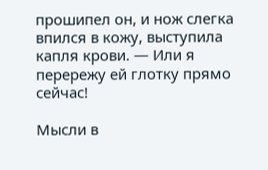прошипел он, и нож слегка впился в кожу, выступила капля крови. — Или я перережу ей глотку прямо сейчас!

Мысли в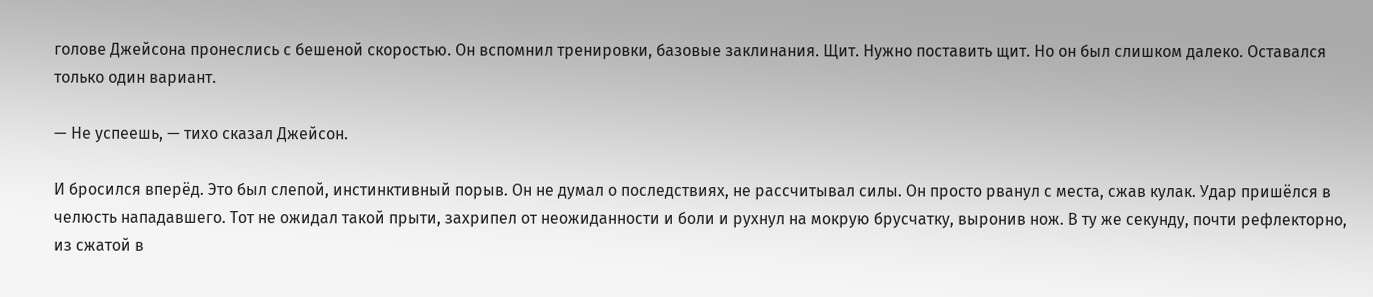голове Джейсона пронеслись с бешеной скоростью. Он вспомнил тренировки, базовые заклинания. Щит. Нужно поставить щит. Но он был слишком далеко. Оставался только один вариант.

— Не успеешь, — тихо сказал Джейсон.

И бросился вперёд. Это был слепой, инстинктивный порыв. Он не думал о последствиях, не рассчитывал силы. Он просто рванул с места, сжав кулак. Удар пришёлся в челюсть нападавшего. Тот не ожидал такой прыти, захрипел от неожиданности и боли и рухнул на мокрую брусчатку, выронив нож. В ту же секунду, почти рефлекторно, из сжатой в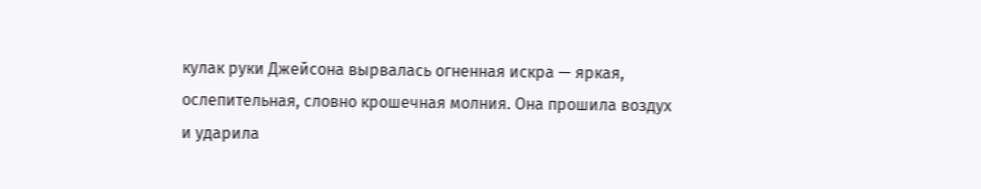кулак руки Джейсона вырвалась огненная искра — яркая, ослепительная, словно крошечная молния. Она прошила воздух и ударила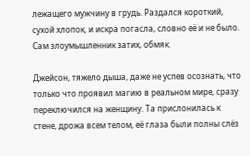лежащего мужчину в грудь. Раздался короткий, сухой хлопок, и искра погасла, словно её и не было. Сам злоумышленник затих, обмяк.

Джейсон, тяжело дыша, даже не успев осознать, что только что проявил магию в реальном мире, сразу переключился на женщину. Та прислонилась к стене, дрожа всем телом, её глаза были полны слёз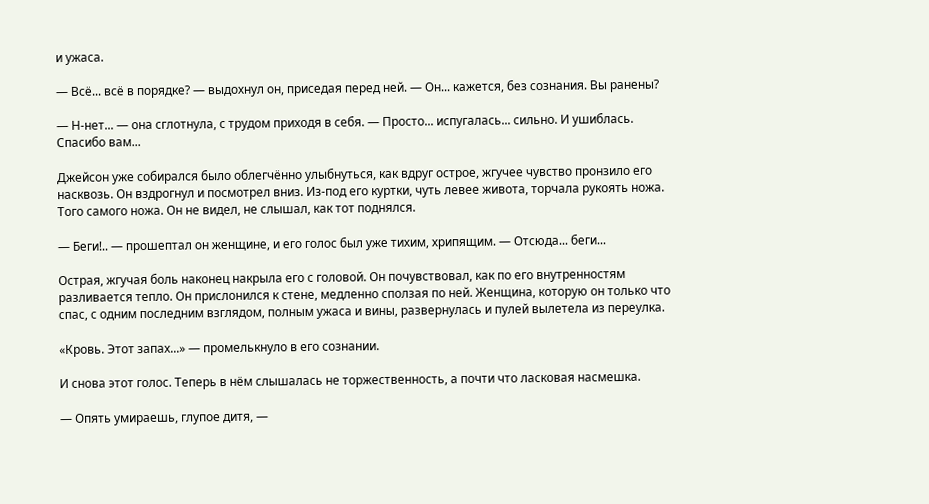и ужаса.

— Всё... всё в порядке? — выдохнул он, приседая перед ней. — Он... кажется, без сознания. Вы ранены?

— Н-нет... — она сглотнула, с трудом приходя в себя. — Просто... испугалась... сильно. И ушиблась. Спасибо вам...

Джейсон уже собирался было облегчённо улыбнуться, как вдруг острое, жгучее чувство пронзило его насквозь. Он вздрогнул и посмотрел вниз. Из-под его куртки, чуть левее живота, торчала рукоять ножа. Того самого ножа. Он не видел, не слышал, как тот поднялся.

— Беги!.. — прошептал он женщине, и его голос был уже тихим, хрипящим. — Отсюда... беги...

Острая, жгучая боль наконец накрыла его с головой. Он почувствовал, как по его внутренностям разливается тепло. Он прислонился к стене, медленно сползая по ней. Женщина, которую он только что спас, с одним последним взглядом, полным ужаса и вины, развернулась и пулей вылетела из переулка.

«Кровь. Этот запах...» — промелькнуло в его сознании.

И снова этот голос. Теперь в нём слышалась не торжественность, а почти что ласковая насмешка.

— Опять умираешь, глупое дитя, —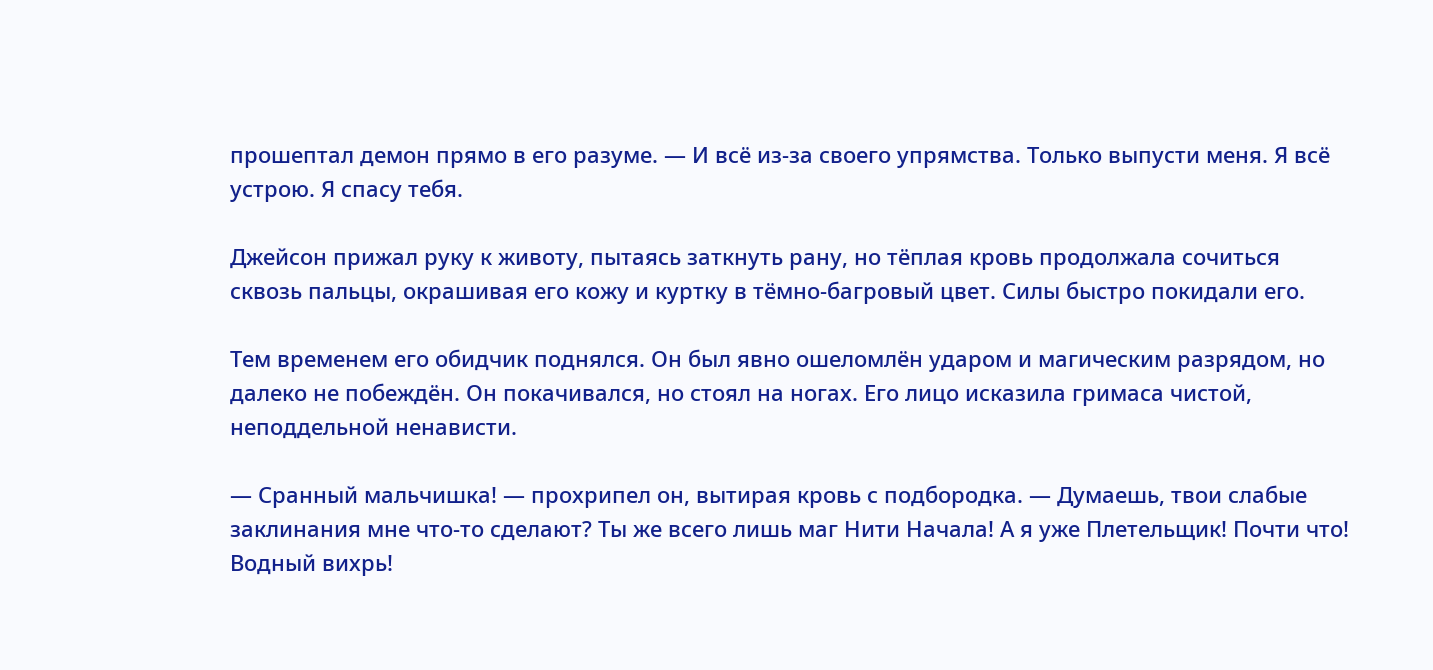прошептал демон прямо в его разуме. — И всё из-за своего упрямства. Только выпусти меня. Я всё устрою. Я спасу тебя.

Джейсон прижал руку к животу, пытаясь заткнуть рану, но тёплая кровь продолжала сочиться сквозь пальцы, окрашивая его кожу и куртку в тёмно-багровый цвет. Силы быстро покидали его.

Тем временем его обидчик поднялся. Он был явно ошеломлён ударом и магическим разрядом, но далеко не побеждён. Он покачивался, но стоял на ногах. Его лицо исказила гримаса чистой, неподдельной ненависти.

— Сранный мальчишка! — прохрипел он, вытирая кровь с подбородка. — Думаешь, твои слабые заклинания мне что-то сделают? Ты же всего лишь маг Нити Начала! А я уже Плетельщик! Почти что! Водный вихрь!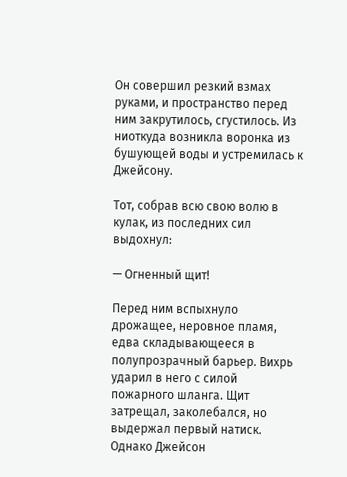Он совершил резкий взмах руками, и пространство перед ним закрутилось, сгустилось. Из ниоткуда возникла воронка из бушующей воды и устремилась к Джейсону.

Тот, собрав всю свою волю в кулак, из последних сил выдохнул:

— Огненный щит!

Перед ним вспыхнуло дрожащее, неровное пламя, едва складывающееся в полупрозрачный барьер. Вихрь ударил в него с силой пожарного шланга. Щит затрещал, заколебался, но выдержал первый натиск. Однако Джейсон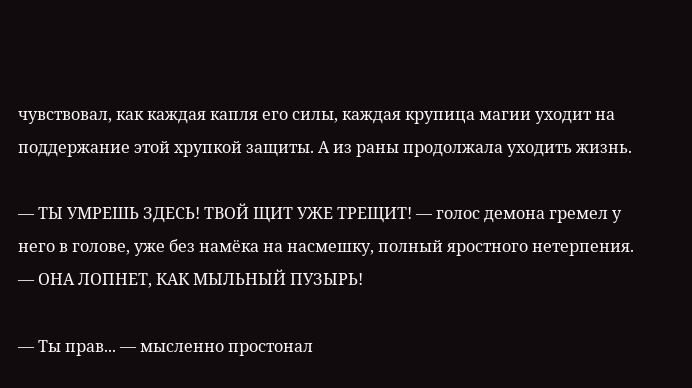чувствовал, как каждая капля его силы, каждая крупица магии уходит на поддержание этой хрупкой защиты. А из раны продолжала уходить жизнь.

— ТЫ УМРЕШЬ ЗДЕСЬ! ТВОЙ ЩИТ УЖЕ ТРЕЩИТ! — голос демона гремел у него в голове, уже без намёка на насмешку, полный яростного нетерпения. — ОНА ЛОПНЕТ, КАК МЫЛЬНЫЙ ПУЗЫРЬ!

— Ты прав... — мысленно простонал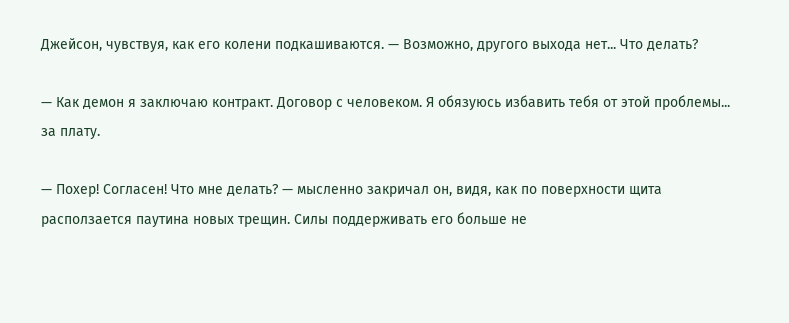Джейсон, чувствуя, как его колени подкашиваются. — Возможно, другого выхода нет... Что делать?

— Как демон я заключаю контракт. Договор с человеком. Я обязуюсь избавить тебя от этой проблемы... за плату.

— Похер! Согласен! Что мне делать? — мысленно закричал он, видя, как по поверхности щита расползается паутина новых трещин. Силы поддерживать его больше не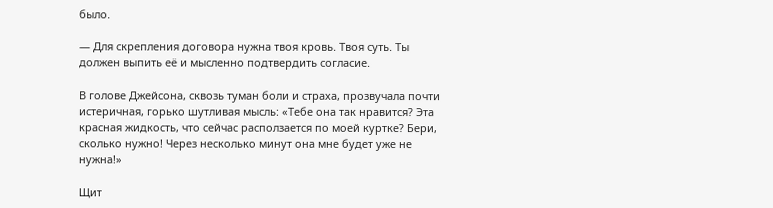было.

— Для скрепления договора нужна твоя кровь. Твоя суть. Ты должен выпить её и мысленно подтвердить согласие.

В голове Джейсона, сквозь туман боли и страха, прозвучала почти истеричная, горько шутливая мысль: «Тебе она так нравится? Эта красная жидкость, что сейчас расползается по моей куртке? Бери, сколько нужно! Через несколько минут она мне будет уже не нужна!»

Щит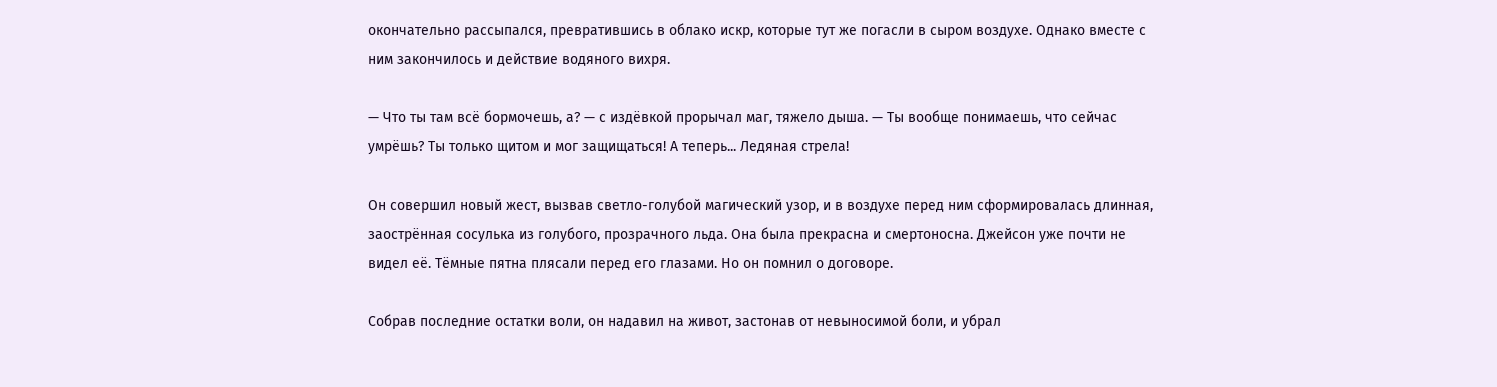окончательно рассыпался, превратившись в облако искр, которые тут же погасли в сыром воздухе. Однако вместе с ним закончилось и действие водяного вихря.

— Что ты там всё бормочешь, а? — с издёвкой прорычал маг, тяжело дыша. — Ты вообще понимаешь, что сейчас умрёшь? Ты только щитом и мог защищаться! А теперь... Ледяная стрела!

Он совершил новый жест, вызвав светло-голубой магический узор, и в воздухе перед ним сформировалась длинная, заострённая сосулька из голубого, прозрачного льда. Она была прекрасна и смертоносна. Джейсон уже почти не видел её. Тёмные пятна плясали перед его глазами. Но он помнил о договоре.

Собрав последние остатки воли, он надавил на живот, застонав от невыносимой боли, и убрал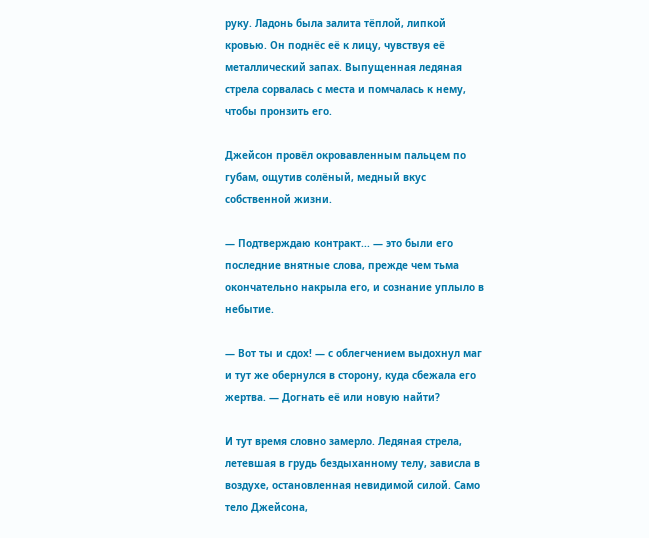руку. Ладонь была залита тёплой, липкой кровью. Он поднёс её к лицу, чувствуя её металлический запах. Выпущенная ледяная стрела сорвалась с места и помчалась к нему, чтобы пронзить его.

Джейсон провёл окровавленным пальцем по губам, ощутив солёный, медный вкус собственной жизни.

— Подтверждаю контракт... — это были его последние внятные слова, прежде чем тьма окончательно накрыла его, и сознание уплыло в небытие.

— Вот ты и сдох! — с облегчением выдохнул маг и тут же обернулся в сторону, куда сбежала его жертва. — Догнать её или новую найти?

И тут время словно замерло. Ледяная стрела, летевшая в грудь бездыханному телу, зависла в воздухе, остановленная невидимой силой. Само тело Джейсона,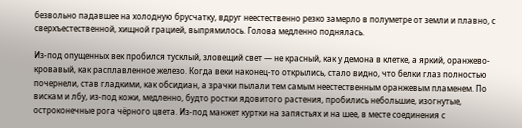безвольно падавшее на холодную брусчатку, вдруг неестественно резко замерло в полуметре от земли и плавно, с сверхъестественной, хищной грацией, выпрямилось. Голова медленно поднялась.

Из-под опущенных век пробился тусклый, зловещий свет — не красный, как у демона в клетке, а яркий, оранжево-кровавый, как расплавленное железо. Когда веки наконец-то открылись, стало видно, что белки глаз полностью почернели, став гладкими, как обсидиан, а зрачки пылали тем самым неестественным оранжевым пламенем. По вискам и лбу, из-под кожи, медленно, будто ростки ядовитого растения, пробились небольшие, изогнутые, остроконечные рога чёрного цвета. Из-под манжет куртки на запястьях и на шее, в месте соединения с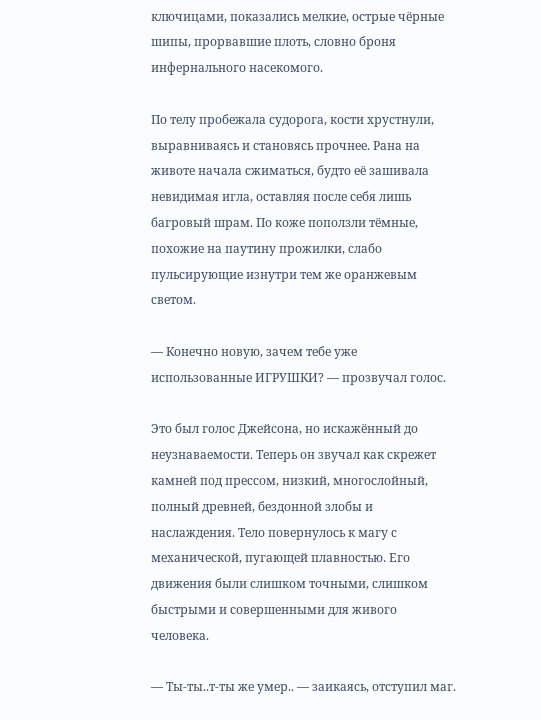ключицами, показались мелкие, острые чёрные шипы, прорвавшие плоть, словно броня инфернального насекомого.

По телу пробежала судорога, кости хрустнули, выравниваясь и становясь прочнее. Рана на животе начала сжиматься, будто её зашивала невидимая игла, оставляя после себя лишь багровый шрам. По коже поползли тёмные, похожие на паутину прожилки, слабо пульсирующие изнутри тем же оранжевым светом.

— Конечно новую, зачем тебе уже использованные ИГРУШКИ? — прозвучал голос.

Это был голос Джейсона, но искажённый до неузнаваемости. Теперь он звучал как скрежет камней под прессом, низкий, многослойный, полный древней, бездонной злобы и наслаждения. Тело повернулось к магу с механической, пугающей плавностью. Его движения были слишком точными, слишком быстрыми и совершенными для живого человека.

— Ты-ты..т-ты же умер.. — заикаясь, отступил маг.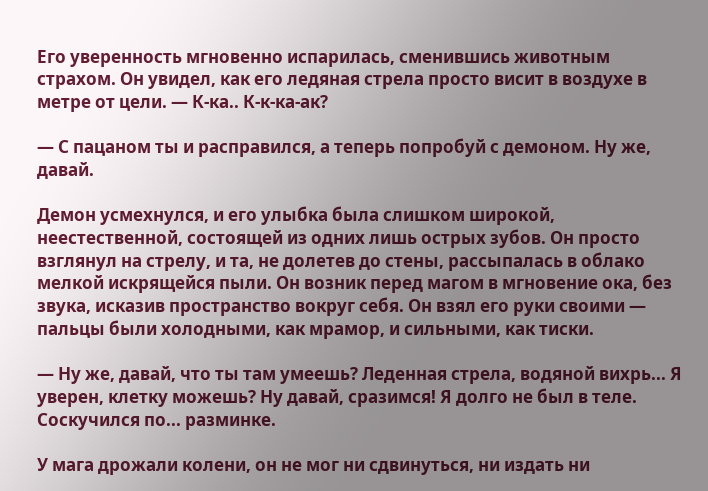Его уверенность мгновенно испарилась, сменившись животным страхом. Он увидел, как его ледяная стрела просто висит в воздухе в метре от цели. — К-ка.. К-к-ка-ак?

— С пацаном ты и расправился, а теперь попробуй с демоном. Ну же, давай.

Демон усмехнулся, и его улыбка была слишком широкой, неестественной, состоящей из одних лишь острых зубов. Он просто взглянул на стрелу, и та, не долетев до стены, рассыпалась в облако мелкой искрящейся пыли. Он возник перед магом в мгновение ока, без звука, исказив пространство вокруг себя. Он взял его руки своими — пальцы были холодными, как мрамор, и сильными, как тиски.

— Ну же, давай, что ты там умеешь? Леденная стрела, водяной вихрь... Я уверен, клетку можешь? Ну давай, сразимся! Я долго не был в теле. Соскучился по... разминке.

У мага дрожали колени, он не мог ни сдвинуться, ни издать ни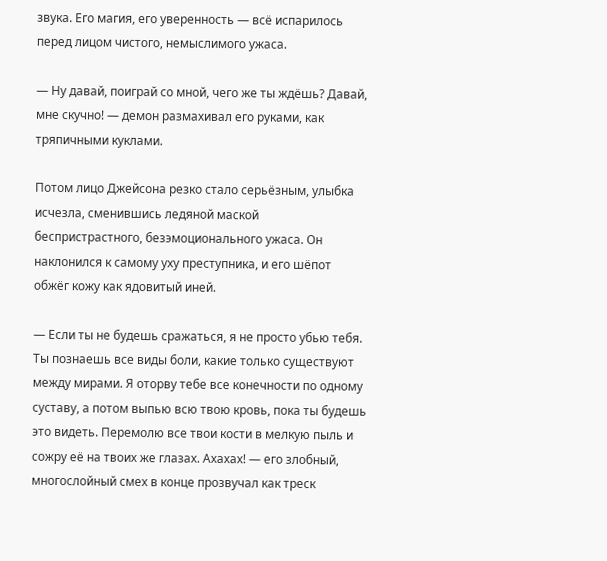звука. Его магия, его уверенность — всё испарилось перед лицом чистого, немыслимого ужаса.

— Ну давай, поиграй со мной, чего же ты ждёшь? Давай, мне скучно! — демон размахивал его руками, как тряпичными куклами.

Потом лицо Джейсона резко стало серьёзным, улыбка исчезла, сменившись ледяной маской беспристрастного, безэмоционального ужаса. Он наклонился к самому уху преступника, и его шёпот обжёг кожу как ядовитый иней.

— Если ты не будешь сражаться, я не просто убью тебя. Ты познаешь все виды боли, какие только существуют между мирами. Я оторву тебе все конечности по одному суставу, а потом выпью всю твою кровь, пока ты будешь это видеть. Перемолю все твои кости в мелкую пыль и сожру её на твоих же глазах. Ахахах! — его злобный, многослойный смех в конце прозвучал как треск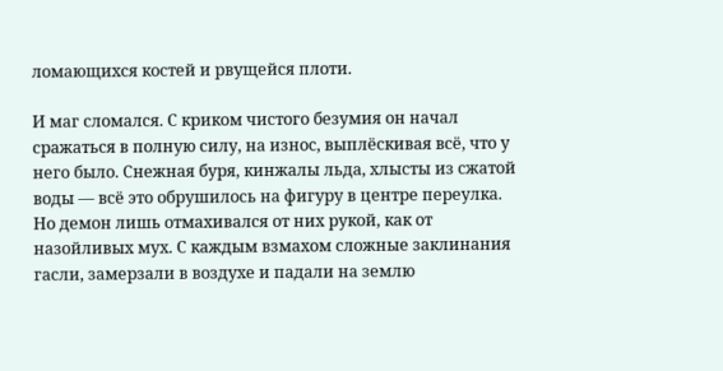ломающихся костей и рвущейся плоти.

И маг сломался. С криком чистого безумия он начал сражаться в полную силу, на износ, выплёскивая всё, что у него было. Снежная буря, кинжалы льда, хлысты из сжатой воды — всё это обрушилось на фигуру в центре переулка. Но демон лишь отмахивался от них рукой, как от назойливых мух. С каждым взмахом сложные заклинания гасли, замерзали в воздухе и падали на землю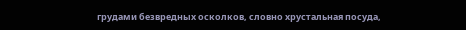грудами безвредных осколков, словно хрустальная посуда,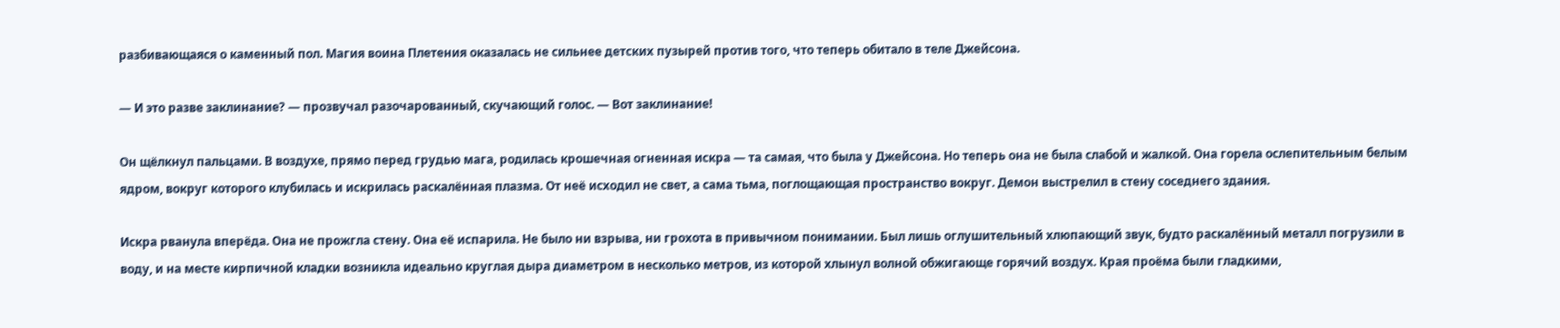разбивающаяся о каменный пол. Магия воина Плетения оказалась не сильнее детских пузырей против того, что теперь обитало в теле Джейсона.

— И это разве заклинание? — прозвучал разочарованный, скучающий голос. — Вот заклинание!

Он щёлкнул пальцами. В воздухе, прямо перед грудью мага, родилась крошечная огненная искра — та самая, что была у Джейсона. Но теперь она не была слабой и жалкой. Она горела ослепительным белым ядром, вокруг которого клубилась и искрилась раскалённая плазма. От неё исходил не свет, а сама тьма, поглощающая пространство вокруг. Демон выстрелил в стену соседнего здания.

Искра рванула вперёда. Она не прожгла стену. Она её испарила. Не было ни взрыва, ни грохота в привычном понимании. Был лишь оглушительный хлюпающий звук, будто раскалённый металл погрузили в воду, и на месте кирпичной кладки возникла идеально круглая дыра диаметром в несколько метров, из которой хлынул волной обжигающе горячий воздух. Края проёма были гладкими,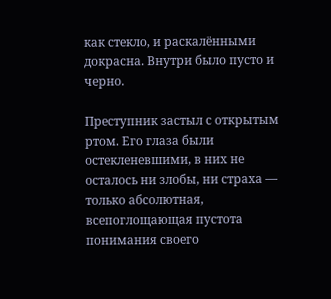как стекло, и раскалёнными докрасна. Внутри было пусто и черно.

Преступник застыл с открытым ртом. Его глаза были остекленевшими, в них не осталось ни злобы, ни страха — только абсолютная, всепоглощающая пустота понимания своего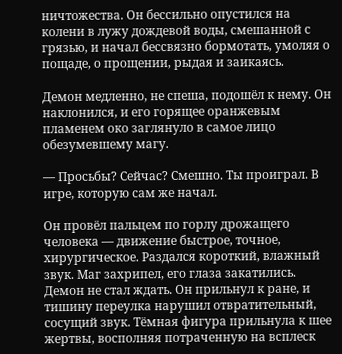ничтожества. Он бессильно опустился на колени в лужу дождевой воды, смешанной с грязью, и начал бессвязно бормотать, умоляя о пощаде, о прощении, рыдая и заикаясь.

Демон медленно, не спеша, подошёл к нему. Он наклонился, и его горящее оранжевым пламенем око заглянуло в самое лицо обезумевшему магу.

— Просьбы? Сейчас? Смешно. Ты проиграл. В игре, которую сам же начал.

Он провёл пальцем по горлу дрожащего человека — движение быстрое, точное, хирургическое. Раздался короткий, влажный звук. Маг захрипел, его глаза закатились. Демон не стал ждать. Он прильнул к ране, и тишину переулка нарушил отвратительный, сосущий звук. Тёмная фигура прильнула к шее жертвы, восполняя потраченную на всплеск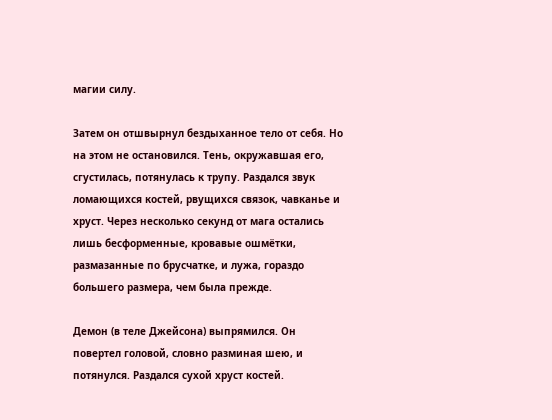магии силу.

Затем он отшвырнул бездыханное тело от себя. Но на этом не остановился. Тень, окружавшая его, сгустилась, потянулась к трупу. Раздался звук ломающихся костей, рвущихся связок, чавканье и хруст. Через несколько секунд от мага остались лишь бесформенные, кровавые ошмётки, размазанные по брусчатке, и лужа, гораздо большего размера, чем была прежде.

Демон (в теле Джейсона) выпрямился. Он повертел головой, словно разминая шею, и потянулся. Раздался сухой хруст костей.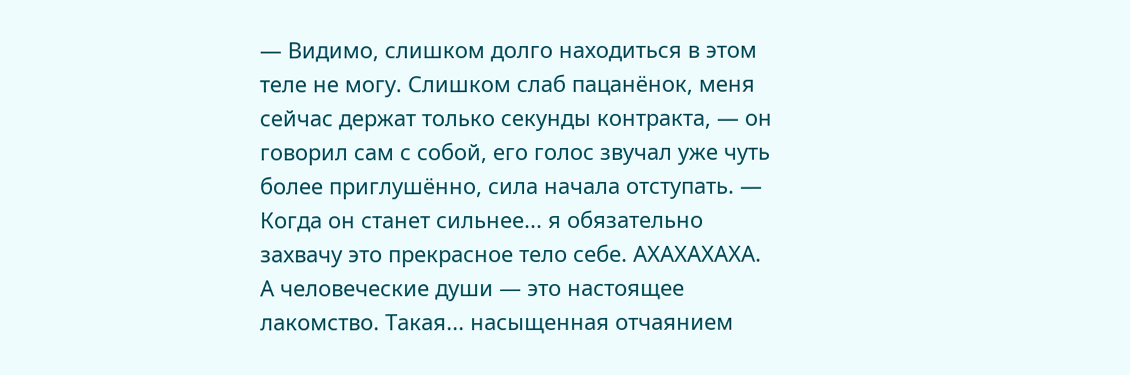— Видимо, слишком долго находиться в этом теле не могу. Слишком слаб пацанёнок, меня сейчас держат только секунды контракта, — он говорил сам с собой, его голос звучал уже чуть более приглушённо, сила начала отступать. — Когда он станет сильнее... я обязательно захвачу это прекрасное тело себе. АХАХАХАХА. А человеческие души — это настоящее лакомство. Такая... насыщенная отчаянием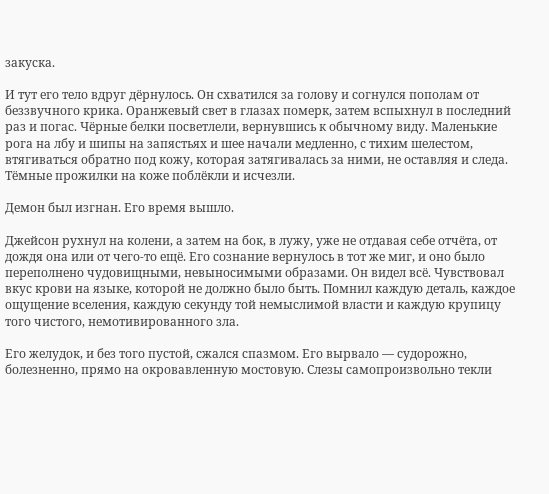закуска.

И тут его тело вдруг дёрнулось. Он схватился за голову и согнулся пополам от беззвучного крика. Оранжевый свет в глазах померк, затем вспыхнул в последний раз и погас. Чёрные белки посветлели, вернувшись к обычному виду. Маленькие рога на лбу и шипы на запястьях и шее начали медленно, с тихим шелестом, втягиваться обратно под кожу, которая затягивалась за ними, не оставляя и следа. Тёмные прожилки на коже поблёкли и исчезли.

Демон был изгнан. Его время вышло.

Джейсон рухнул на колени, а затем на бок, в лужу, уже не отдавая себе отчёта, от дождя она или от чего-то ещё. Его сознание вернулось в тот же миг, и оно было переполнено чудовищными, невыносимыми образами. Он видел всё. Чувствовал вкус крови на языке, которой не должно было быть. Помнил каждую деталь, каждое ощущение вселения, каждую секунду той немыслимой власти и каждую крупицу того чистого, немотивированного зла.

Его желудок, и без того пустой, сжался спазмом. Его вырвало — судорожно, болезненно, прямо на окровавленную мостовую. Слезы самопроизвольно текли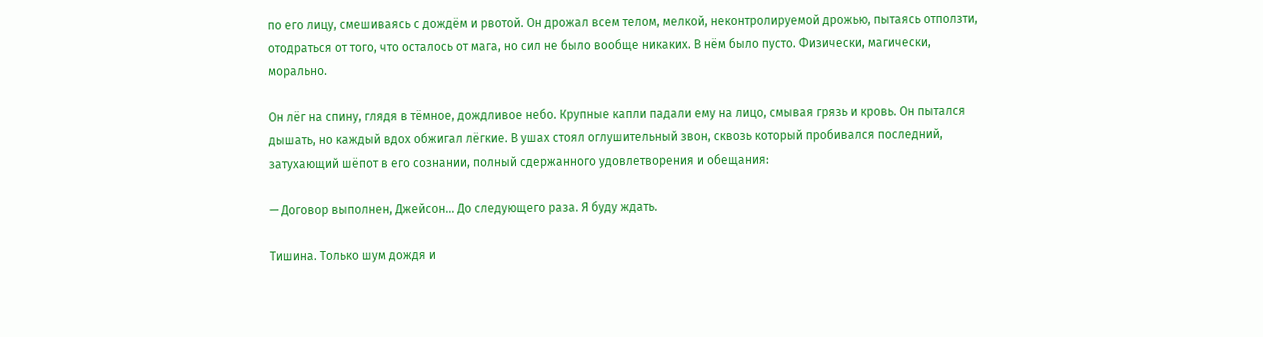по его лицу, смешиваясь с дождём и рвотой. Он дрожал всем телом, мелкой, неконтролируемой дрожью, пытаясь отползти, отодраться от того, что осталось от мага, но сил не было вообще никаких. В нём было пусто. Физически, магически, морально.

Он лёг на спину, глядя в тёмное, дождливое небо. Крупные капли падали ему на лицо, смывая грязь и кровь. Он пытался дышать, но каждый вдох обжигал лёгкие. В ушах стоял оглушительный звон, сквозь который пробивался последний, затухающий шёпот в его сознании, полный сдержанного удовлетворения и обещания:

— Договор выполнен, Джейсон... До следующего раза. Я буду ждать.

Тишина. Только шум дождя и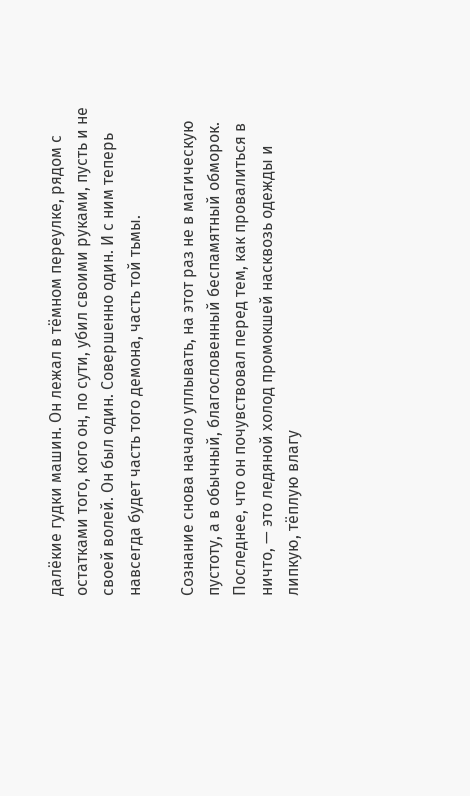далёкие гудки машин. Он лежал в тёмном переулке, рядом с остатками того, кого он, по сути, убил своими руками, пусть и не своей волей. Он был один. Совершенно один. И с ним теперь навсегда будет часть того демона, часть той тьмы.

Сознание снова начало уплывать, на этот раз не в магическую пустоту, а в обычный, благословенный беспамятный обморок. Последнее, что он почувствовал перед тем, как провалиться в ничто, — это ледяной холод промокшей насквозь одежды и липкую, тёплую влагу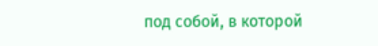под собой, в которой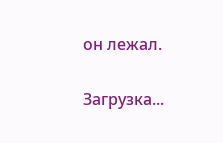он лежал.

Загрузка...